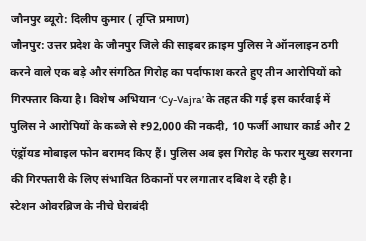जौनपुर ब्यूरो: दिलीप कुमार ( तृप्ति प्रमाण)
जौनपुर: उत्तर प्रदेश के जौनपुर जिले की साइबर क्राइम पुलिस ने ऑनलाइन ठगी करने वाले एक बड़े और संगठित गिरोह का पर्दाफाश करते हुए तीन आरोपियों को गिरफ्तार किया है। विशेष अभियान ‘Cy-Vajra’ के तहत की गई इस कार्रवाई में पुलिस ने आरोपियों के कब्जे से ₹92,000 की नकदी, 10 फर्जी आधार कार्ड और 2 एंड्रॉयड मोबाइल फोन बरामद किए हैं। पुलिस अब इस गिरोह के फरार मुख्य सरगना की गिरफ्तारी के लिए संभावित ठिकानों पर लगातार दबिश दे रही है।
स्टेशन ओवरब्रिज के नीचे घेराबंदी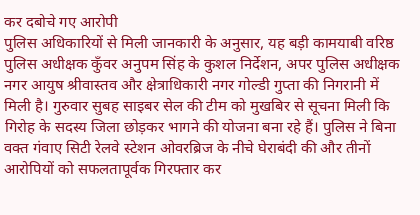कर दबोचे गए आरोपी
पुलिस अधिकारियों से मिली जानकारी के अनुसार, यह बड़ी कामयाबी वरिष्ठ पुलिस अधीक्षक कुँवर अनुपम सिंह के कुशल निर्देशन, अपर पुलिस अधीक्षक नगर आयुष श्रीवास्तव और क्षेत्राधिकारी नगर गोल्डी गुप्ता की निगरानी में मिली है। गुरुवार सुबह साइबर सेल की टीम को मुखबिर से सूचना मिली कि गिरोह के सदस्य जिला छोड़कर भागने की योजना बना रहे हैं। पुलिस ने बिना वक्त गंवाए सिटी रेलवे स्टेशन ओवरब्रिज के नीचे घेराबंदी की और तीनों आरोपियों को सफलतापूर्वक गिरफ्तार कर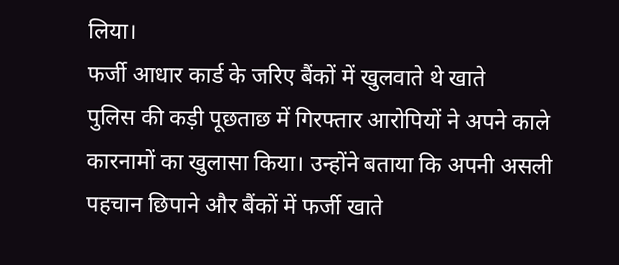लिया।
फर्जी आधार कार्ड के जरिए बैंकों में खुलवाते थे खाते
पुलिस की कड़ी पूछताछ में गिरफ्तार आरोपियों ने अपने काले कारनामों का खुलासा किया। उन्होंने बताया कि अपनी असली पहचान छिपाने और बैंकों में फर्जी खाते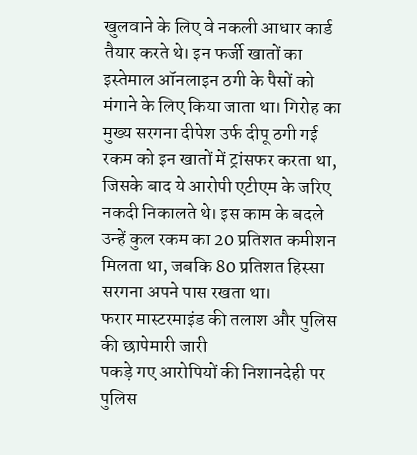खुलवाने के लिए वे नकली आधार कार्ड तैयार करते थे। इन फर्जी खातों का इस्तेमाल ऑनलाइन ठगी के पैसों को मंगाने के लिए किया जाता था। गिरोह का मुख्य सरगना दीपेश उर्फ दीपू ठगी गई रकम को इन खातों में ट्रांसफर करता था, जिसके बाद ये आरोपी एटीएम के जरिए नकदी निकालते थे। इस काम के बदले उन्हें कुल रकम का 20 प्रतिशत कमीशन मिलता था, जबकि 80 प्रतिशत हिस्सा सरगना अपने पास रखता था।
फरार मास्टरमाइंड की तलाश और पुलिस की छापेमारी जारी
पकड़े गए आरोपियों की निशानदेही पर पुलिस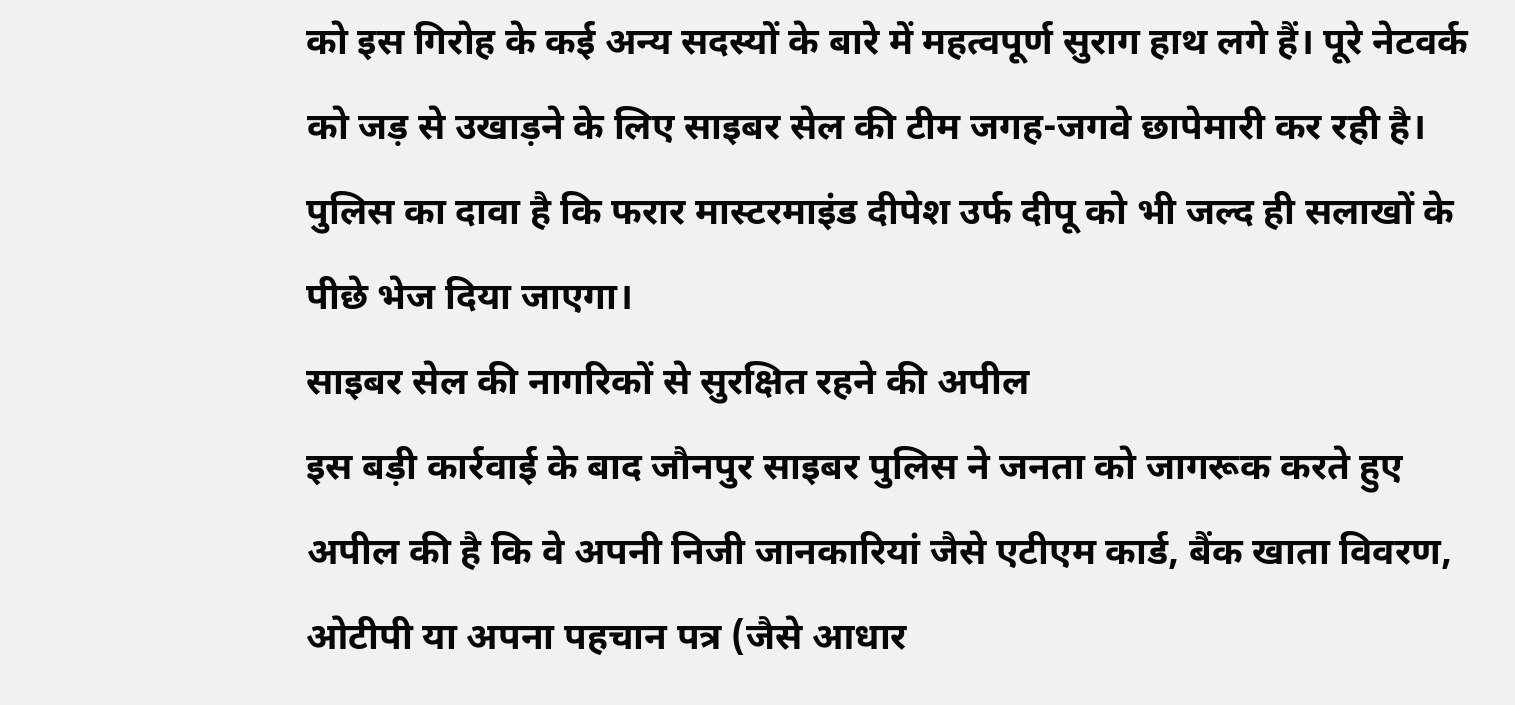को इस गिरोह के कई अन्य सदस्यों के बारे में महत्वपूर्ण सुराग हाथ लगे हैं। पूरे नेटवर्क को जड़ से उखाड़ने के लिए साइबर सेल की टीम जगह-जगवे छापेमारी कर रही है। पुलिस का दावा है कि फरार मास्टरमाइंड दीपेश उर्फ दीपू को भी जल्द ही सलाखों के पीछे भेज दिया जाएगा।
साइबर सेल की नागरिकों से सुरक्षित रहने की अपील
इस बड़ी कार्रवाई के बाद जौनपुर साइबर पुलिस ने जनता को जागरूक करते हुए अपील की है कि वे अपनी निजी जानकारियां जैसे एटीएम कार्ड, बैंक खाता विवरण, ओटीपी या अपना पहचान पत्र (जैसे आधार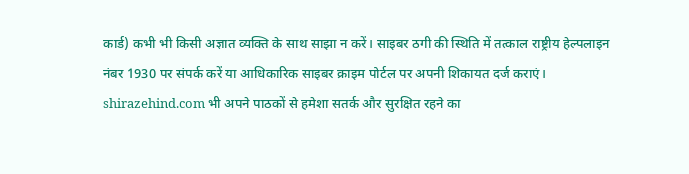कार्ड) कभी भी किसी अज्ञात व्यक्ति के साथ साझा न करें। साइबर ठगी की स्थिति में तत्काल राष्ट्रीय हेल्पलाइन नंबर 1930 पर संपर्क करें या आधिकारिक साइबर क्राइम पोर्टल पर अपनी शिकायत दर्ज कराएं। shirazehind.com भी अपने पाठकों से हमेशा सतर्क और सुरक्षित रहने का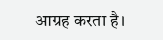आग्रह करता है।